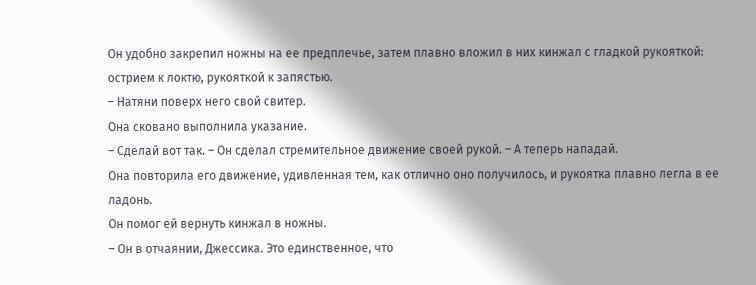Он удобно закрепил ножны на ее предплечье, затем плавно вложил в них кинжал с гладкой рукояткой: острием к локтю, рукояткой к запястью.
– Натяни поверх него свой свитер.
Она сковано выполнила указание.
– Сделай вот так. – Он сделал стремительное движение своей рукой. – А теперь нападай.
Она повторила его движение, удивленная тем, как отлично оно получилось, и рукоятка плавно легла в ее ладонь.
Он помог ей вернуть кинжал в ножны.
– Он в отчаянии, Джессика. Это единственное, что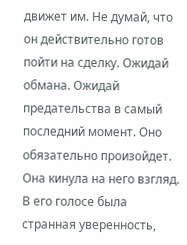движет им. Не думай, что он действительно готов пойти на сделку. Ожидай обмана. Ожидай предательства в самый последний момент. Оно обязательно произойдет.
Она кинула на него взгляд. В его голосе была странная уверенность,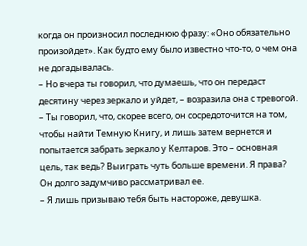когда он произносил последнюю фразу: «Оно обязательно произойдет». Как будто ему было известно что-то, о чем она не догадывалась.
– Но вчера ты говорил, что думаешь, что он передаст десятину через зеркало и уйдет, – возразила она с тревогой. – Ты говорил, что, скорее всего, он сосредоточится на том, чтобы найти Темную Книгу, и лишь затем вернется и попытается забрать зеркало у Келтаров. Это – основная цель, так ведь? Выиграть чуть больше времени. Я права?
Он долго задумчиво рассматривал ее.
– Я лишь призываю тебя быть настороже, девушка.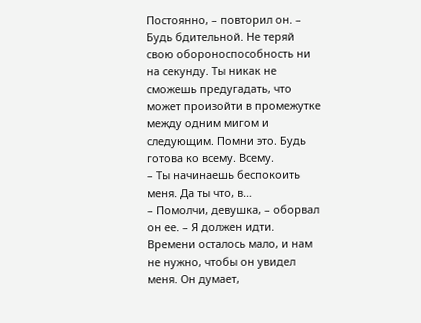Постоянно, – повторил он. – Будь бдительной. Не теряй свою обороноспособность ни на секунду. Ты никак не сможешь предугадать, что может произойти в промежутке между одним мигом и следующим. Помни это. Будь готова ко всему. Всему.
– Ты начинаешь беспокоить меня. Да ты что, в…
– Помолчи, девушка, – оборвал он ее. – Я должен идти. Времени осталось мало, и нам не нужно, чтобы он увидел меня. Он думает,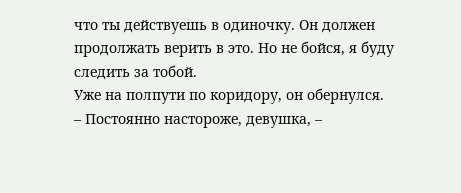что ты действуешь в одиночку. Он должен продолжать верить в это. Но не бойся, я буду следить за тобой.
Уже на полпути по коридору, он обернулся.
– Постоянно настороже, девушка, –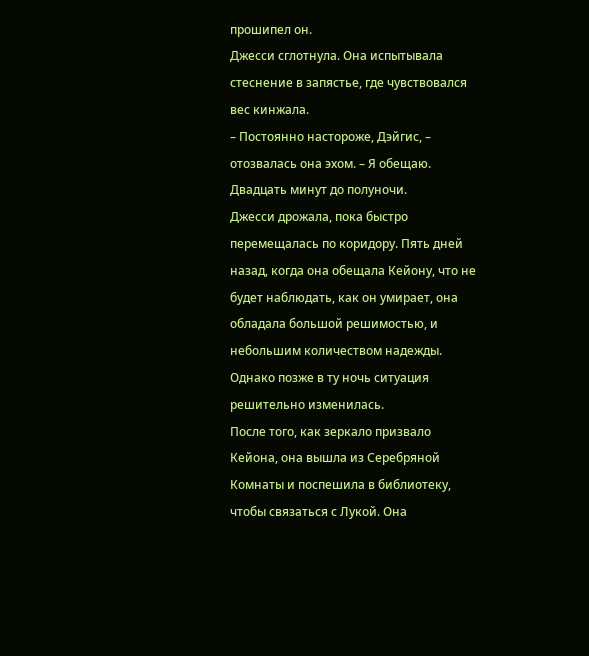прошипел он.
Джесси сглотнула. Она испытывала стеснение в запястье, где чувствовался вес кинжала.
– Постоянно настороже, Дэйгис, – отозвалась она эхом. – Я обещаю.
Двадцать минут до полуночи.
Джесси дрожала, пока быстро перемещалась по коридору. Пять дней назад, когда она обещала Кейону, что не будет наблюдать, как он умирает, она обладала большой решимостью, и небольшим количеством надежды.
Однако позже в ту ночь ситуация решительно изменилась.
После того, как зеркало призвало Кейона, она вышла из Серебряной Комнаты и поспешила в библиотеку, чтобы связаться с Лукой. Она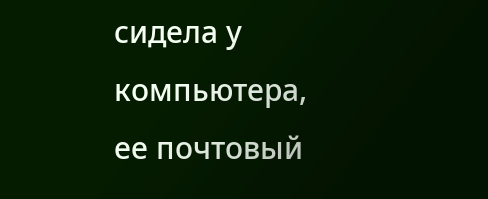сидела у компьютера, ее почтовый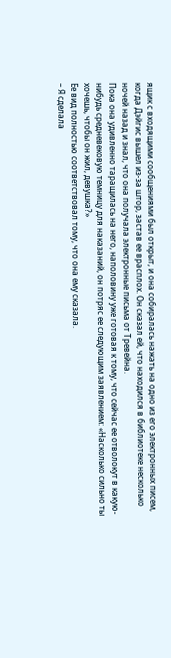ящик с входящими сообщениями был открыт, и она собиралась нажать на одно из его электронных писем, когда Дэйгис вышел из-за штор, застав ее врасплох. Он сказал ей, что находился в библиотеке несколько ночей назад и знал, что она получала электронные письма от Тревейна.
Пока она удивленно таращилась на него, наполовину уже готовая к тому, что сейчас ее отволокут в какую-нибудь средневековую темницу для наказаний, он потряс ее следующим заявлением: «Насколько сильно ты хочешь, чтобы он жил, девушка?»
Ее вид полностью соответствовал тому, что она ему сказала.
– Я сделала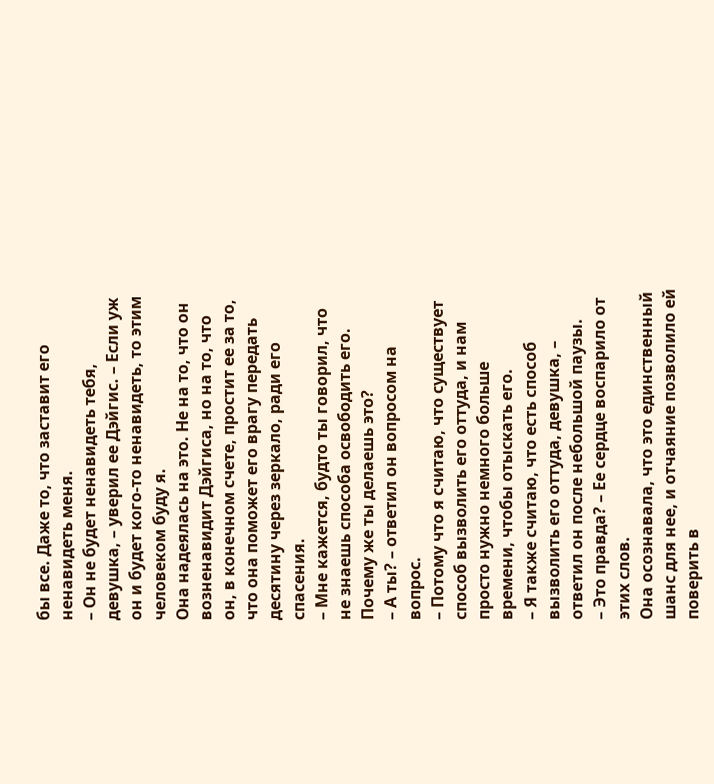бы все. Даже то, что заставит его ненавидеть меня.
– Он не будет ненавидеть тебя, девушка, – уверил ее Дэйгис. – Если уж он и будет кого-то ненавидеть, то этим человеком буду я.
Она надеялась на это. Не на то, что он возненавидит Дэйгиса, но на то, что он, в конечном счете, простит ее за то, что она поможет его врагу передать десятину через зеркало, ради его спасения.
– Мне кажется, будто ты говорил, что не знаешь способа освободить его. Почему же ты делаешь это?
– А ты? – ответил он вопросом на вопрос.
– Потому что я считаю, что существует способ вызволить его оттуда, и нам просто нужно немного больше времени, чтобы отыскать его.
– Я также считаю, что есть способ вызволить его оттуда, девушка, – ответил он после небольшой паузы.
– Это правда? – Ее сердце воспарило от этих слов.
Она осознавала, что это единственный шанс для нее, и отчаяние позволило ей поверить в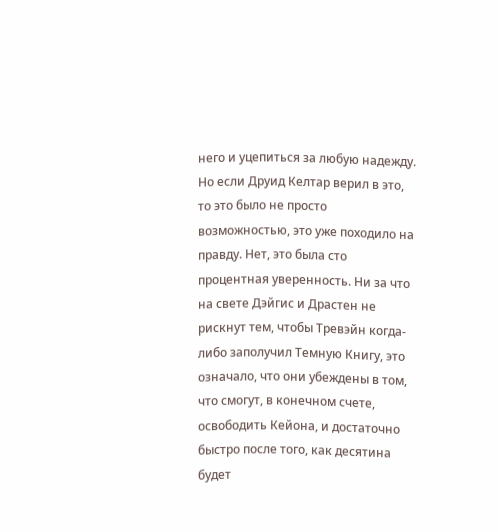него и уцепиться за любую надежду. Но если Друид Келтар верил в это, то это было не просто возможностью, это уже походило на правду. Нет, это была сто процентная уверенность. Ни за что на свете Дэйгис и Драстен не рискнут тем, чтобы Тревэйн когда-либо заполучил Темную Книгу, это означало, что они убеждены в том, что смогут, в конечном счете, освободить Кейона, и достаточно быстро после того, как десятина будет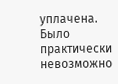уплачена.
Было практически невозможно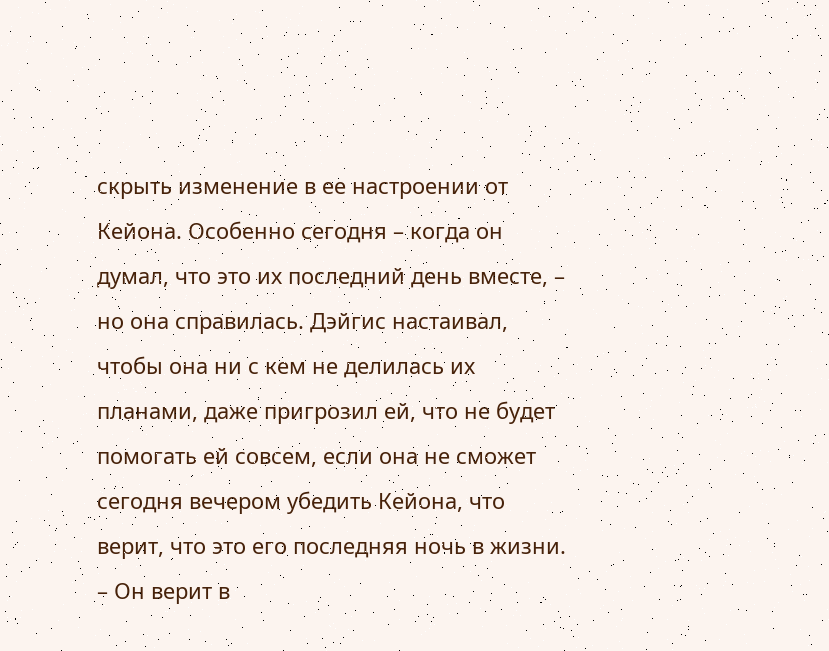скрыть изменение в ее настроении от Кейона. Особенно сегодня – когда он думал, что это их последний день вместе, – но она справилась. Дэйгис настаивал, чтобы она ни с кем не делилась их планами, даже пригрозил ей, что не будет помогать ей совсем, если она не сможет сегодня вечером убедить Кейона, что верит, что это его последняя ночь в жизни.
– Он верит в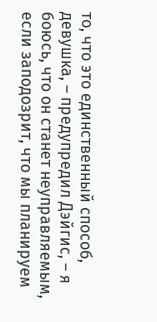то, что это единственный способ, девушка, – предупредил Дэйгис, – я боюсь, что он станет неуправляемым, если заподозрит, что мы планируем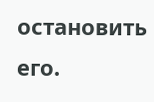остановить его.